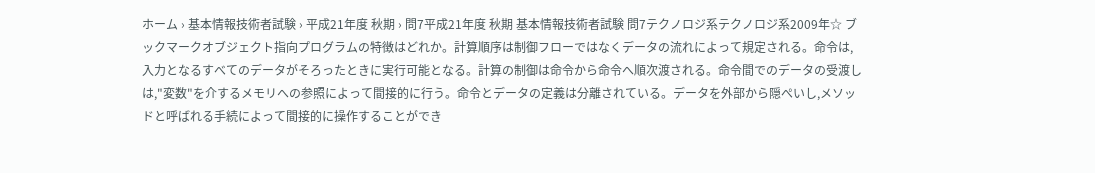ホーム › 基本情報技術者試験 › 平成21年度 秋期 › 問7平成21年度 秋期 基本情報技術者試験 問7テクノロジ系テクノロジ系2009年☆ ブックマークオブジェクト指向プログラムの特徴はどれか。計算順序は制御フローではなくデータの流れによって規定される。命令は,入力となるすべてのデータがそろったときに実行可能となる。計算の制御は命令から命令へ順次渡される。命令間でのデータの受渡しは,"変数"を介するメモリへの参照によって間接的に行う。命令とデータの定義は分離されている。データを外部から隠ぺいし,メソッドと呼ばれる手続によって間接的に操作することができ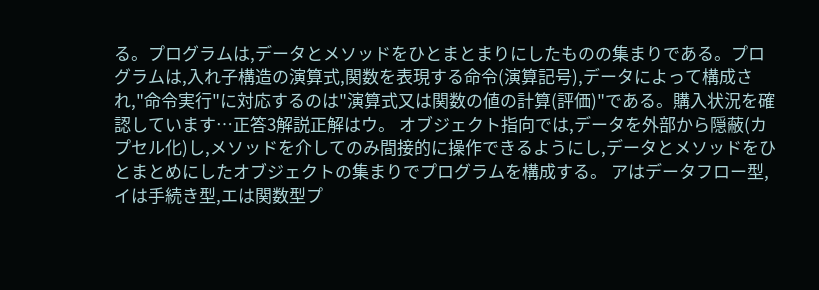る。プログラムは,データとメソッドをひとまとまりにしたものの集まりである。プログラムは,入れ子構造の演算式,関数を表現する命令(演算記号),データによって構成され,"命令実行"に対応するのは"演算式又は関数の値の計算(評価)"である。購入状況を確認しています…正答3解説正解はウ。 オブジェクト指向では,データを外部から隠蔽(カプセル化)し,メソッドを介してのみ間接的に操作できるようにし,データとメソッドをひとまとめにしたオブジェクトの集まりでプログラムを構成する。 アはデータフロー型,イは手続き型,エは関数型プ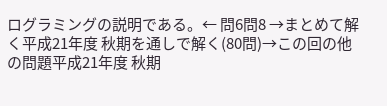ログラミングの説明である。← 問6問8 →まとめて解く平成21年度 秋期を通しで解く(80問)→この回の他の問題平成21年度 秋期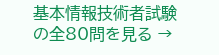基本情報技術者試験 の全80問を見る →